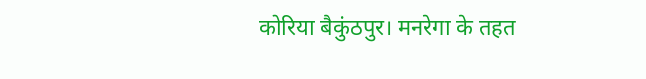कोरिया बैकुंठपुर। मनरेगा के तहत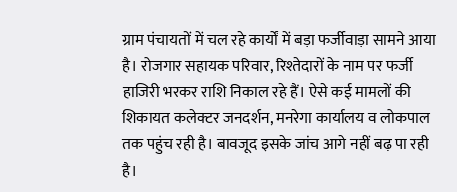ग्राम पंचायतों में चल रहे कार्यों में बड़ा फर्जीवाड़ा सामने आया है। रोजगार सहायक परिवार, रिश्तेदारों के नाम पर फर्जी हाजिरी भरकर राशि निकाल रहे हैं। ऐसे कई मामलों की शिकायत कलेक्टर जनदर्शन, मनरेगा कार्यालय व लोकपाल तक पहुंच रही है। बावजूद इसके जांच आगे नहीं बढ़ पा रही है।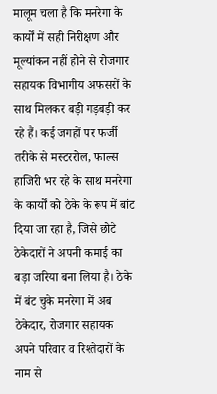मालूम चला है कि मनरेगा के कार्यों में सही निरीक्षण और मूल्यांकन नहीं होने से रोजगार सहायक विभागीय अफसरों के साथ मिलकर बड़ी गड़बड़ी कर रहे हैं। कई जगहों पर फर्जी तरीके से मस्टररोल, फाल्स हाजिरी भर रहे के साथ मनरेगा के कार्यों को ठेके के रूप में बांट दिया जा रहा है, जिसे छोटे ठेकेदारों ने अपनी कमाई का बड़ा जरिया बना लिया है। ठेके में बंट चुके मनरेगा में अब ठेकेदार, रोजगार सहायक अपने परिवार व रिश्तेदारों के नाम से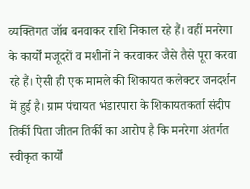व्यक्तिगत जॉब बनवाकर राशि निकाल रहे हैं। वहीं मनरेगा के कार्यों मजूदरों व मशीनों ने करवाकर जैसे तैसे पूरा करवा रहे हैं। ऐसी ही एक मामले की शिकायत कलेक्टर जनदर्शन में हुई है। ग्राम पंचायत भंडारपारा के शिकायतकर्ता संदीप तिर्की पिता जीतन तिर्की का आरोप है कि मनरेगा अंतर्गत स्वीकृत कार्यों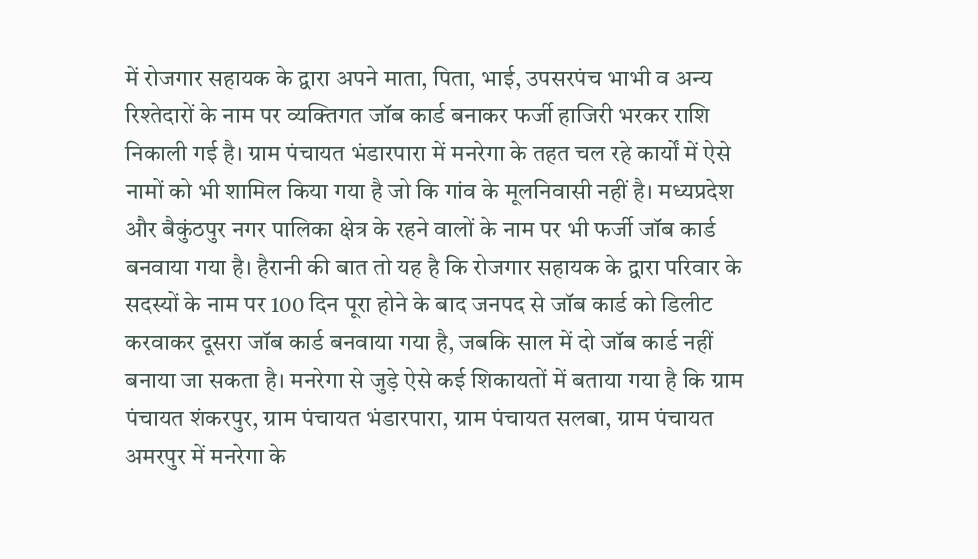में रोजगार सहायक के द्वारा अपने माता, पिता, भाई, उपसरपंच भाभी व अन्य रिश्तेदारों के नाम पर व्यक्तिगत जॉब कार्ड बनाकर फर्जी हाजिरी भरकर राशि निकाली गई है। ग्राम पंचायत भंडारपारा में मनरेगा के तहत चल रहे कार्यों में ऐसे नामों को भी शामिल किया गया है जो कि गांव के मूलनिवासी नहीं है। मध्यप्रदेश और बैकुंठपुर नगर पालिका क्षेत्र के रहने वालों के नाम पर भी फर्जी जॉब कार्ड बनवाया गया है। हैरानी की बात तो यह है कि रोजगार सहायक के द्वारा परिवार के सदस्यों के नाम पर 100 दिन पूरा होने के बाद जनपद से जॉब कार्ड को डिलीट करवाकर दूसरा जॉब कार्ड बनवाया गया है, जबकि साल में दो जॉब कार्ड नहीं बनाया जा सकता है। मनरेगा से जुड़े ऐसे कई शिकायतों में बताया गया है कि ग्राम पंचायत शंकरपुर, ग्राम पंचायत भंडारपारा, ग्राम पंचायत सलबा, ग्राम पंचायत अमरपुर में मनरेगा के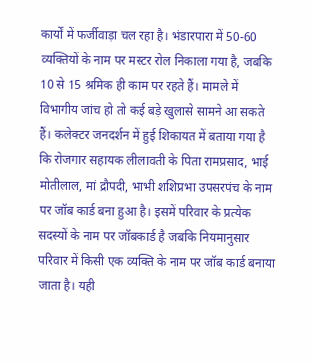कार्यों में फर्जीवाड़ा चल रहा है। भंडारपारा में 50-60 व्यक्तियों के नाम पर मस्टर रोल निकाला गया है, जबकि 10 से 15 श्रमिक ही काम पर रहते हैं। मामले में विभागीय जांच हो तो कई बड़े खुलासे सामने आ सकते हैं। कलेक्टर जनदर्शन में हुई शिकायत में बताया गया है कि रोजगार सहायक लीलावती के पिता रामप्रसाद, भाई मोतीलाल, मां द्रौपदी, भाभी शशिप्रभा उपसरपंच के नाम पर जॉब कार्ड बना हुआ है। इसमें परिवार के प्रत्येक सदस्यों के नाम पर जॉबकार्ड है जबकि नियमानुसार परिवार में किसी एक व्यक्ति के नाम पर जॉब कार्ड बनाया जाता है। यही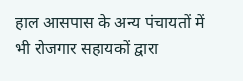हाल आसपास के अन्य पंचायतों में भी रोजगार सहायकों द्वारा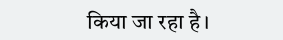किया जा रहा है।